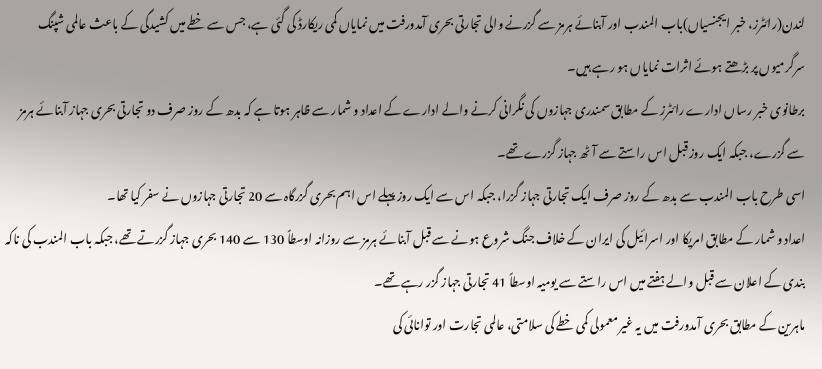لندن(رائٹرز، خبر ایجنسیاں)باب المندب اور آبنائے ہرمز سے گزرنے والی تجارتی بحری آمدورفت میں نمایاں کمی ریکارڈ کی گئی ہے، جس سے خطے میں کشیدگی کے باعث عالمی شپنگ سرگرمیوں پر بڑھتے ہوئے اثرات نمایاں ہو رہے ہیں۔
برطانوی خبر رساں ادارے رائٹرز کے مطابق سمندری جہازوں کی نگرانی کرنے والے ادارے کے اعداد و شمار سے ظاہر ہوتا ہے کہ بدھ کے روز صرف دو تجارتی بحری جہاز آبنائے ہرمز سے گزرے، جبکہ ایک روز قبل اس راستے سے آٹھ جہاز گزرے تھے۔
اسی طرح باب المندب سے بدھ کے روز صرف ایک تجارتی جہاز گزرا، جبکہ اس سے ایک روز پہلے اس اہم بحری گزرگاہ سے 20 تجارتی جہازوں نے سفر کیا تھا۔
اعداد و شمار کے مطابق امریکا اور اسرائیل کی ایران کے خلاف جنگ شروع ہونے سے قبل آبنائے ہرمز سے روزانہ اوسطاً 130 سے 140 بحری جہاز گزرتے تھے، جبکہ باب المندب کی ناکہ بندی کے اعلان سے قبل والے ہفتے میں اس راستے سے یومیہ اوسطاً 41 تجارتی جہاز گزر رہے تھے۔
ماہرین کے مطابق بحری آمدورفت میں یہ غیر معمولی کمی خطے کی سلامتی، عالمی تجارت اور توانائی کی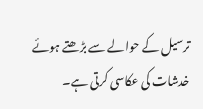ترسیل کے حوالے سے بڑھتے ہوئے خدشات کی عکاسی کرتی ہے۔